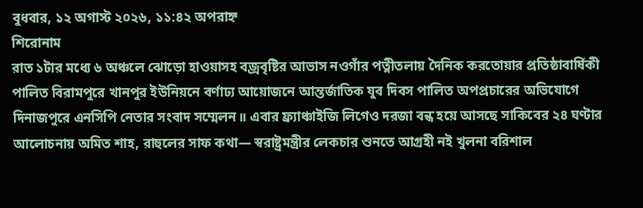বুধবার, ১২ অগাস্ট ২০২৬, ১১:৪২ অপরাহ্ন
শিরোনাম
রাত ১টার মধ্যে ৬ অঞ্চলে ঝোড়ো হাওয়াসহ বজ্রবৃষ্টির আভাস নওগাঁর পত্নীতলায় দৈনিক করতোয়ার প্রতিষ্ঠাবার্ষিকী পালিত বিরামপুরে খানপুর ইউনিয়নে বর্ণাঢ্য আয়োজনে আন্তর্জাতিক যুব দিবস পালিত অপপ্রচারের অভিযোগে দিনাজপুরে এনসিপি নেতার সংবাদ সম্মেলন॥ এবার ফ্র্যাঞ্চাইজি লিগেও দরজা বন্ধ হয়ে আসছে সাকিবের ২৪ ঘণ্টার আলোচনায় অমিত শাহ, রাহুলের সাফ কথা— স্বরাষ্ট্রমন্ত্রীর লেকচার শুনতে আগ্রহী নই খুলনা বরিশাল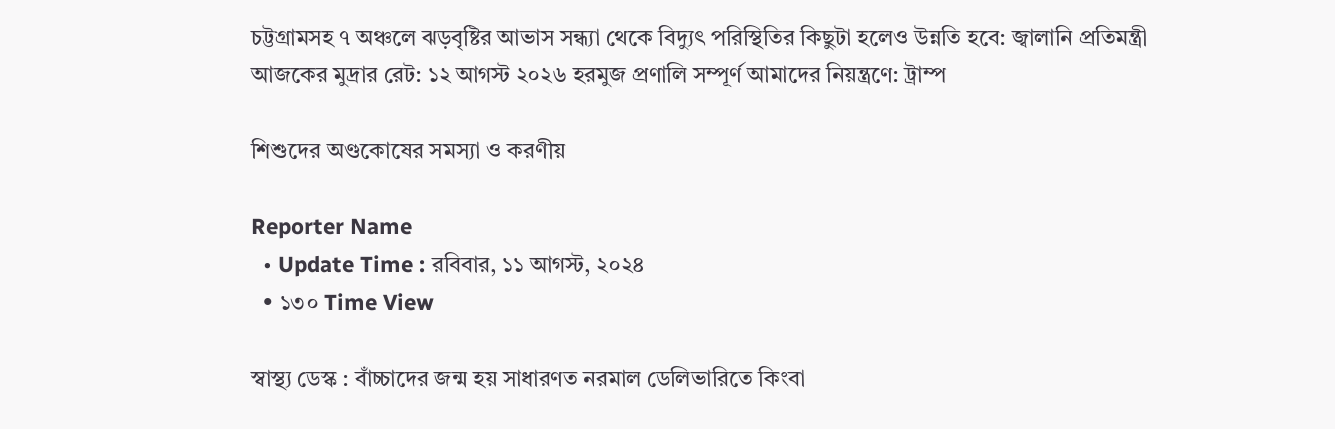চট্টগ্রামসহ ৭ অঞ্চলে ঝড়বৃষ্টির আভাস সন্ধ্যা থেকে বিদ্যুৎ পরিস্থিতির কিছুটা হলেও উন্নতি হবে: জ্বালানি প্রতিমন্ত্রী আজকের মুদ্রার রেট: ১২ আগস্ট ২০২৬ হরমুজ প্রণালি সম্পূর্ণ আমাদের নিয়ন্ত্রণে: ট্রাম্প

শিশুদের অণ্ডকোষের সমস্যা ও করণীয়

Reporter Name
  • Update Time : রবিবার, ১১ আগস্ট, ২০২৪
  • ১৩০ Time View

স্বাস্থ্য ডেস্ক : বাঁচ্চাদের জন্ম হয় সাধারণত নরমাল ডেলিভারিতে কিংবা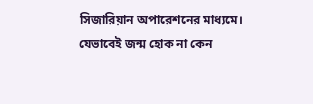সিজারিয়ান অপারেশনের মাধ্যমে। যেভাবেই জন্ম হোক না কেন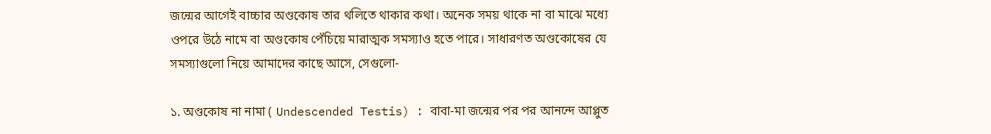জন্মের আগেই বাচ্চার অণ্ডকোষ তার থলিতে থাকার কথা। অনেক সময় থাকে না বা মাঝে মধ্যে ওপরে উঠে নামে বা অণ্ডকোষ পেঁচিয়ে মারাত্মক সমস্যাও হতে পারে। সাধারণত অণ্ডকোষের যে সমস্যাগুলো নিয়ে আমাদের কাছে আসে, সেগুলো-

১. অণ্ডকোষ না নামা ( Undescended Testis) : বাবা-মা জন্মের পর পর আনন্দে আপ্লুত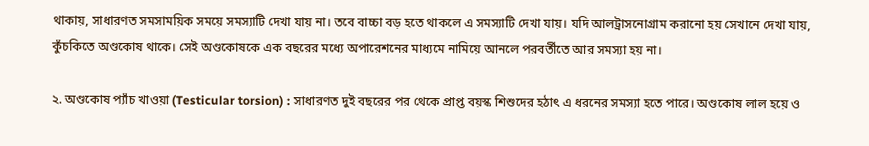থাকায়, সাধারণত সমসাময়িক সময়ে সমস্যাটি দেখা যায় না। তবে বাচ্চা বড় হতে থাকলে এ সমস্যাটি দেখা যায়। যদি আলট্রাসনোগ্রাম করানো হয় সেখানে দেখা যায়, কুঁচকিতে অণ্ডকোষ থাকে। সেই অণ্ডকোষকে এক বছরের মধ্যে অপারেশনের মাধ্যমে নামিয়ে আনলে পরবর্তীতে আর সমস্যা হয় না।

২. অণ্ডকোষ প্যাঁচ খাওয়া (Testicular torsion) : সাধারণত দুই বছরের পর থেকে প্রাপ্ত বয়স্ক শিশুদের হঠাৎ এ ধরনের সমস্যা হতে পারে। অণ্ডকোষ লাল হয়ে ও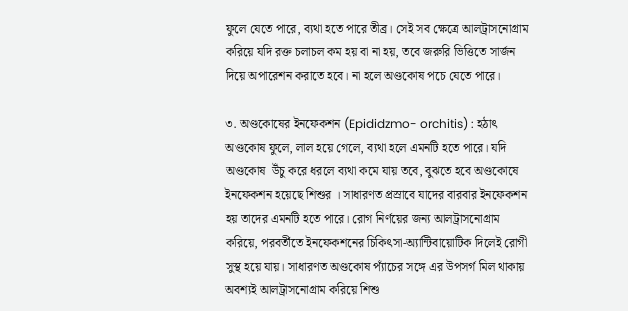ফুলে যেতে পারে, ব্যথা হতে পারে তীব্র। সেই সব ক্ষেত্রে আলট্রাসনোগ্রাম করিয়ে যদি রক্ত চলাচল কম হয় বা না হয়, তবে জরুরি ভিত্তিতে সার্জন দিয়ে অপারেশন করাতে হবে। না হলে অণ্ডকোষ পচে যেতে পারে।

৩. অণ্ডকোষের ইনফেকশন (Epididzmo- orchitis) : হঠাৎ অণ্ডকোষ ফুলে, লাল হয়ে গেলে, ব্যথা হলে এমনটি হতে পারে। যদি অণ্ডকোষ  উঁচু করে ধরলে ব্যথা কমে যায় তবে, বুঝতে হবে অণ্ডকোষে ইনফেকশন হয়েছে শিশুর । সাধারণত প্রস্রাবে যাদের বারবার ইনফেকশন হয় তাদের এমনটি হতে পারে। রোগ নির্ণয়ের জন্য আলট্রাসনোগ্রাম করিয়ে, পরবর্তীতে ইনফেকশনের চিকিৎসা-অ্যান্টিবায়োটিক দিলেই রোগী সুস্থ হয়ে যায়। সাধারণত অণ্ডকোষ প্যাঁচের সঙ্গে এর উপসর্গ মিল থাকায় অবশ্যই আলট্রাসনোগ্রাম করিয়ে শিশু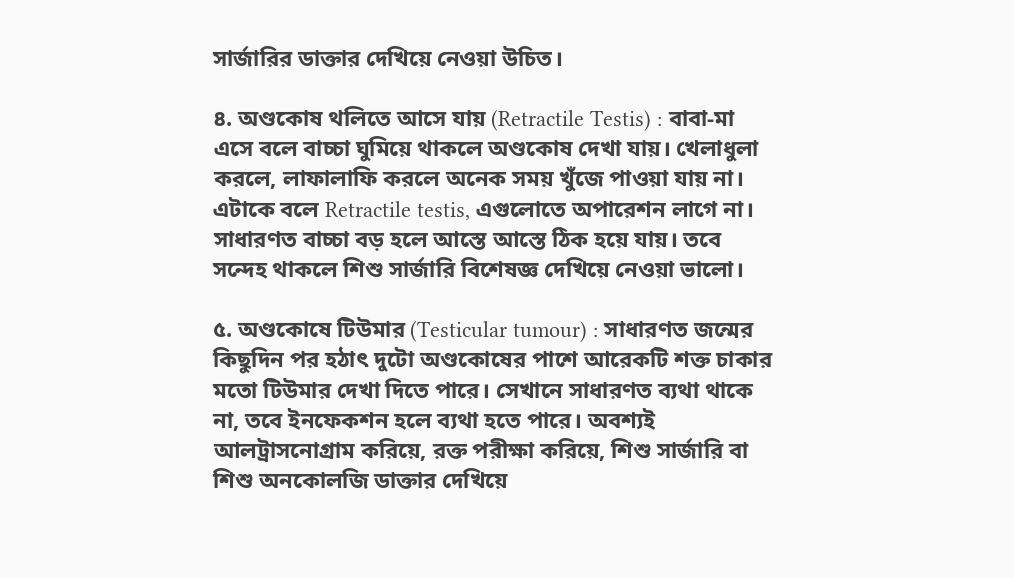সার্জারির ডাক্তার দেখিয়ে নেওয়া উচিত।

৪. অণ্ডকোষ থলিতে আসে যায় (Retractile Testis) : বাবা-মা এসে বলে বাচ্চা ঘুমিয়ে থাকলে অণ্ডকোষ দেখা যায়। খেলাধুলা করলে, লাফালাফি করলে অনেক সময় খুঁজে পাওয়া যায় না। এটাকে বলে Retractile testis, এগুলোতে অপারেশন লাগে না। সাধারণত বাচ্চা বড় হলে আস্তে আস্তে ঠিক হয়ে যায়। তবে সন্দেহ থাকলে শিশু সার্জারি বিশেষজ্ঞ দেখিয়ে নেওয়া ভালো।

৫. অণ্ডকোষে টিউমার (Testicular tumour) : সাধারণত জন্মের কিছুদিন পর হঠাৎ দুটো অণ্ডকোষের পাশে আরেকটি শক্ত চাকার মতো টিউমার দেখা দিতে পারে। সেখানে সাধারণত ব্যথা থাকে না, তবে ইনফেকশন হলে ব্যথা হতে পারে। অবশ্যই আলট্রাসনোগ্রাম করিয়ে, রক্ত পরীক্ষা করিয়ে, শিশু সার্জারি বা শিশু অনকোলজি ডাক্তার দেখিয়ে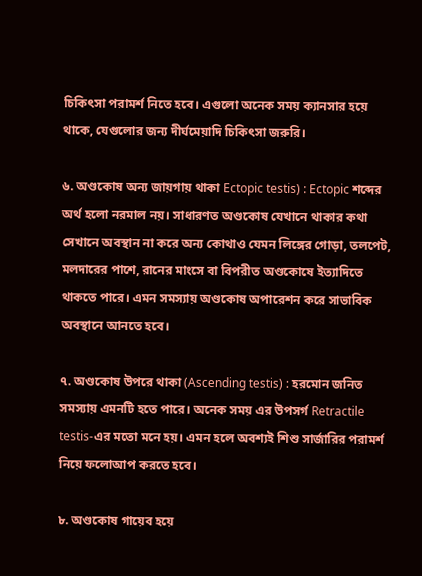চিকিৎসা পরামর্শ নিতে হবে। এগুলো অনেক সময় ক্যানসার হয়ে থাকে, যেগুলোর জন্য দীর্ঘমেয়াদি চিকিৎসা জরুরি।

৬. অণ্ডকোষ অন্য জায়গায় থাকা Ectopic testis) : Ectopic শব্দের অর্থ হলো নরমাল নয়। সাধারণত অণ্ডকোষ যেখানে থাকার কথা সেখানে অবস্থান না করে অন্য কোথাও যেমন লিঙ্গের গোড়া, তলপেট, মলদারের পাশে, রানের মাংসে বা বিপরীত অণ্ডকোষে ইত্যাদিতে থাকতে পারে। এমন সমস্যায় অণ্ডকোষ অপারেশন করে সাভাবিক অবস্থানে আনতে হবে।

৭. অণ্ডকোষ উপরে থাকা (Ascending testis) : হরমোন জনিত সমস্যায় এমনটি হতে পারে। অনেক সময় এর উপসর্গ Retractile testis-এর মতো মনে হয়। এমন হলে অবশ্যই শিশু সার্জারির পরামর্শ নিয়ে ফলোআপ করতে হবে।

৮. অণ্ডকোষ গায়েব হয়ে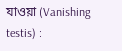যাওয়া (Vanishing testis) :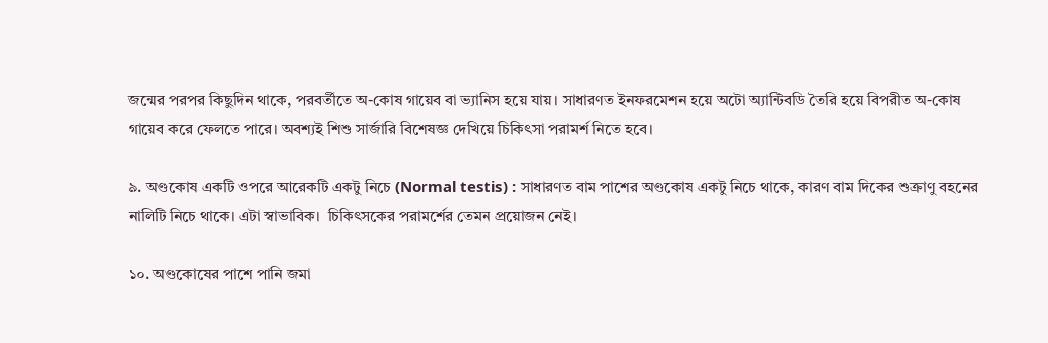জন্মের পরপর কিছুদিন থাকে, পরবর্তীতে অ-কোষ গায়েব বা ভ্যানিস হয়ে যায়। সাধারণত ইনফরমেশন হয়ে অটো অ্যান্টিবডি তৈরি হয়ে বিপরীত অ-কোষ গায়েব করে ফেলতে পারে। অবশ্যই শিশু সার্জারি বিশেষজ্ঞ দেখিয়ে চিকিৎসা পরামর্শ নিতে হবে।

৯. অণ্ডকোষ একটি ওপরে আরেকটি একটু নিচে (Normal testis) : সাধারণত বাম পাশের অণ্ডকোষ একটু নিচে থাকে, কারণ বাম দিকের শুক্রাণু বহনের নালিটি নিচে থাকে। এটা স্বাভাবিক।  চিকিৎসকের পরামর্শের তেমন প্রয়োজন নেই।

১০. অণ্ডকোষের পাশে পানি জমা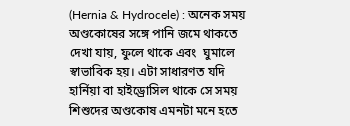(Hernia & Hydrocele) : অনেক সময় অণ্ডকোষের সঙ্গে পানি জমে থাকতে দেখা যায়, ফুলে থাকে এবং  ঘুমালে স্বাভাবিক হয়। এটা সাধারণত যদি হার্নিয়া বা হাইড্রোসিল থাকে সে সময় শিশুদের অণ্ডকোষ এমনটা মনে হতে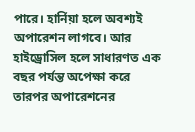পারে। হার্নিয়া হলে অবশ্যই অপারেশন লাগবে। আর হাইড্রোসিল হলে সাধারণত এক বছর পর্যন্ত অপেক্ষা করে তারপর অপারেশনের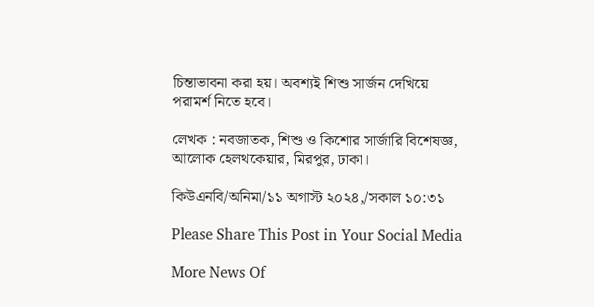চিন্তাভাবনা করা হয়। অবশ্যই শিশু সার্জন দেখিয়ে পরামর্শ নিতে হবে।

লেখক : নবজাতক, শিশু ও কিশোর সার্জারি বিশেষজ্ঞ, আলোক হেলথকেয়ার, মিরপুর, ঢাকা।

কিউএনবি/অনিমা/১১ অগাস্ট ২০২৪,/সকাল ১০:৩১

Please Share This Post in Your Social Media

More News Of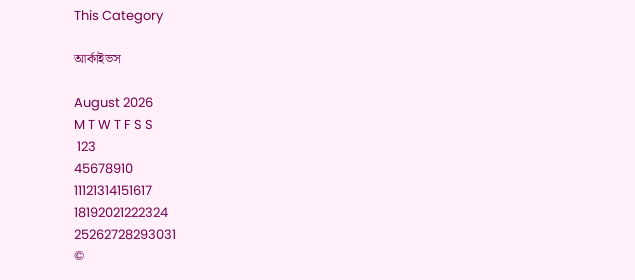This Category

আর্কাইভস

August 2026
M T W T F S S
 123
45678910
11121314151617
18192021222324
25262728293031
©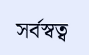সর্বস্বত্ব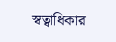স্বত্বাধিকার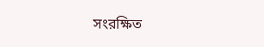সংরক্ষিত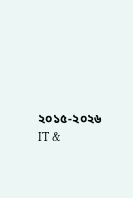২০১৫-২০২৬
IT &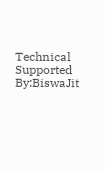Technical Supported By:BiswaJit